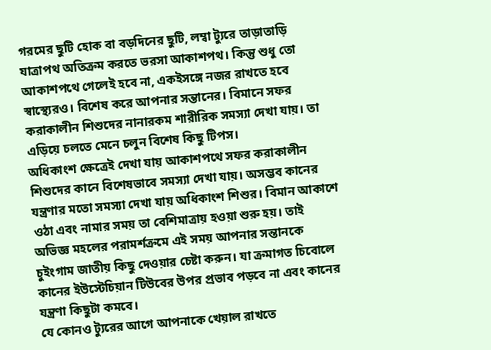গরমের ছুটি হোক বা বড়দিনের ছুটি, লম্বা ট্যুরে তাড়াতাড়ি যাত্রাপথ অতিক্রম করতে ভরসা আকাশপথ। কিন্তু শুধু তো আকাশপথে গেলেই হবে না, একইসঙ্গে নজর রাখতে হবে স্বাস্থ্যেরও। বিশেষ করে আপনার সন্তানের। বিমানে সফর করাকালীন শিশুদের নানারকম শারীরিক সমস্যা দেখা যায়। তা এড়িয়ে চলতে মেনে চলুন বিশেষ কিছু টিপস।
অধিকাংশ ক্ষেত্রেই দেখা যায় আকাশপথে সফর করাকালীন শিশুদের কানে বিশেষভাবে সমস্যা দেখা যায়। অসম্ভব কানের যন্ত্রণার মতো সমস্যা দেখা যায় অধিকাংশ শিশুর। বিমান আকাশে ওঠা এবং নামার সময় তা বেশিমাত্রায় হওয়া শুরু হয়। তাই অভিজ্ঞ মহলের পরামর্শক্রমে এই সময় আপনার সন্তানকে চুইংগাম জাতীয় কিছু দেওয়ার চেষ্টা করুন। যা ক্রমাগত চিবোলে কানের ইউস্টেচিয়ান টিউবের উপর প্রভাব পড়বে না এবং কানের যন্ত্রণা কিছুটা কমবে।
যে কোনও ট্যুরের আগে আপনাকে খেয়াল রাখতে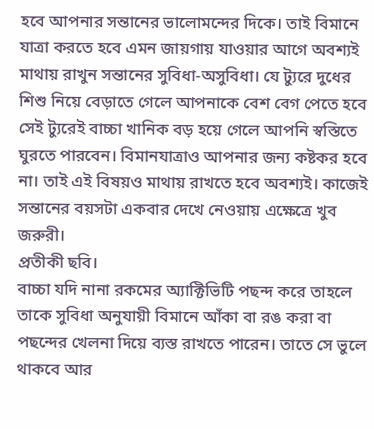হবে আপনার সন্তানের ভালোমন্দের দিকে। তাই বিমানে যাত্রা করতে হবে এমন জায়গায় যাওয়ার আগে অবশ্যই মাথায় রাখুন সন্তানের সুবিধা-অসুবিধা। যে ট্যুরে দুধের শিশু নিয়ে বেড়াতে গেলে আপনাকে বেশ বেগ পেতে হবে সেই ট্যুরেই বাচ্চা খানিক বড় হয়ে গেলে আপনি স্বস্তিতে ঘুরতে পারবেন। বিমানযাত্রাও আপনার জন্য কষ্টকর হবে না। তাই এই বিষয়ও মাথায় রাখতে হবে অবশ্যই। কাজেই সন্তানের বয়সটা একবার দেখে নেওয়ায় এক্ষেত্রে খুব জরুরী।
প্রতীকী ছবি।
বাচ্চা যদি নানা রকমের অ্যাক্টিভিটি পছন্দ করে তাহলে তাকে সুবিধা অনুযায়ী বিমানে আঁকা বা রঙ করা বা পছন্দের খেলনা দিয়ে ব্যস্ত রাখতে পারেন। তাতে সে ভুলে থাকবে আর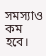সমস্যাও কম হবে।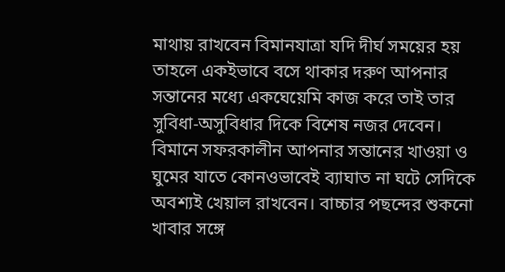মাথায় রাখবেন বিমানযাত্রা যদি দীর্ঘ সময়ের হয় তাহলে একইভাবে বসে থাকার দরুণ আপনার সন্তানের মধ্যে একঘেয়েমি কাজ করে তাই তার সুবিধা-অসুবিধার দিকে বিশেষ নজর দেবেন।
বিমানে সফরকালীন আপনার সন্তানের খাওয়া ও ঘুমের যাতে কোনওভাবেই ব্যাঘাত না ঘটে সেদিকে অবশ্যই খেয়াল রাখবেন। বাচ্চার পছন্দের শুকনো খাবার সঙ্গে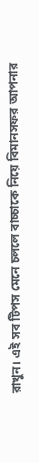রাখুন। এই সব টিপস মেনে চললে বাচ্চাকে নিয়ে বিমানসফর আপনার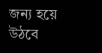জন্য হয়ে উঠবে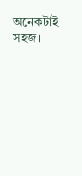অনেকটাই সহজ।